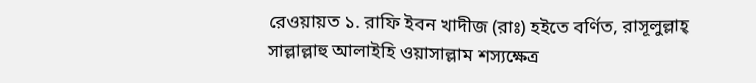রেওয়ায়ত ১. রাফি ইবন খাদীজ (রাঃ) হইতে বর্ণিত, রাসূলুল্লাহ্ সাল্লাল্লাহু আলাইহি ওয়াসাল্লাম শস্যক্ষেত্র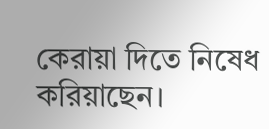কেরায়া দিতে নিষেধ করিয়াছেন।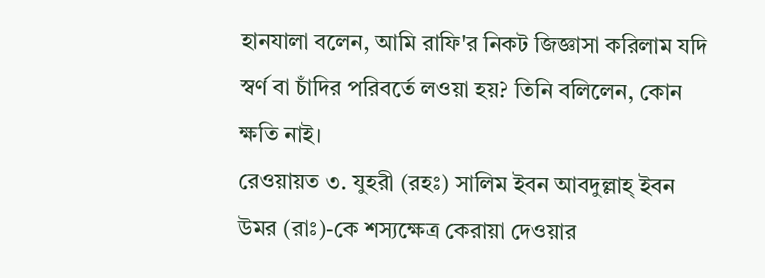হানযালা বলেন, আমি রাফি'র নিকট জিজ্ঞাসা করিলাম যদি স্বর্ণ বা চাঁদির পরিবর্তে লওয়া হয়? তিনি বলিলেন, কোন ক্ষতি নাই।
রেওয়ায়ত ৩. যুহরী (রহঃ) সালিম ইবন আবদুল্লাহ্ ইবন উমর (রাঃ)-কে শস্যক্ষেত্র কেরায়া দেওয়ার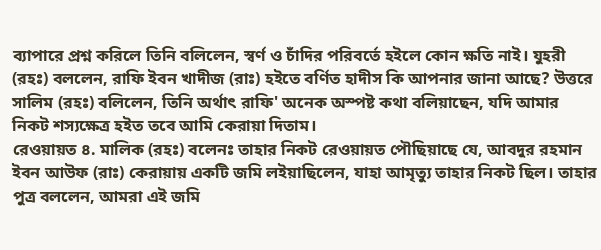ব্যাপারে প্রশ্ন করিলে তিনি বলিলেন, স্বর্ণ ও চাঁদির পরিবর্তে হইলে কোন ক্ষতি নাই। যুহরী (রহঃ) বললেন, রাফি ইবন খাদীজ (রাঃ) হইতে বর্ণিত হাদীস কি আপনার জানা আছে? উত্তরে সালিম (রহঃ) বলিলেন, তিনি অর্থাৎ রাফি' অনেক অস্পষ্ট কথা বলিয়াছেন, যদি আমার নিকট শস্যক্ষেত্র হইত তবে আমি কেরায়া দিতাম।
রেওয়ায়ত ৪. মালিক (রহঃ) বলেনঃ তাহার নিকট রেওয়ায়ত পৌছিয়াছে যে, আবদুর রহমান ইবন আউফ (রাঃ) কেরায়ায় একটি জমি লইয়াছিলেন, যাহা আমৃত্যু তাহার নিকট ছিল। তাহার পুত্র বললেন, আমরা এই জমি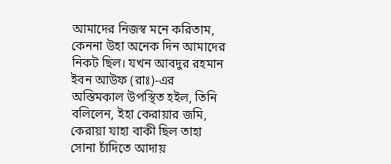আমাদের নিজস্ব মনে করিতাম, কেননা উহা অনেক দিন আমাদের নিকট ছিল। যখন আবদুর রহমান ইবন আউফ (রাঃ)-এর অস্তিমকাল উপস্থিত হইল, তিনি বলিলেন, ইহা কেরায়ার জমি, কেরায়া যাহা বাকী ছিল তাহা সোনা চাঁদিতে আদায়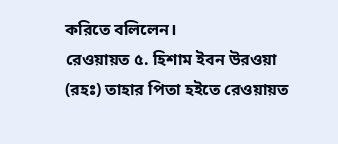করিতে বলিলেন।
রেওয়ায়ত ৫. হিশাম ইবন উরওয়া (রহঃ) তাহার পিতা হইতে রেওয়ায়ত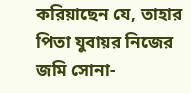করিয়াছেন যে, তাহার পিতা যুবায়র নিজের জমি সোনা-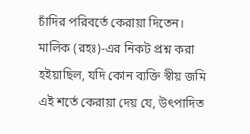চাঁদির পরিবর্তে কেরায়া দিতেন। মালিক (রহঃ)-এর নিকট প্রশ্ন করা হইয়াছিল, যদি কোন ব্যক্তি স্বীয় জমি এই শর্তে কেরায়া দেয় যে, উৎপাদিত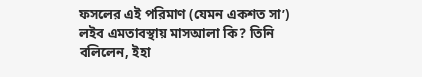ফসলের এই পরিমাণ (যেমন একশত সা’) লইব এমতাবস্থায় মাসআলা কি? তিনি বলিলেন, ইহা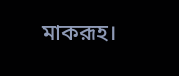মাকরূহ।